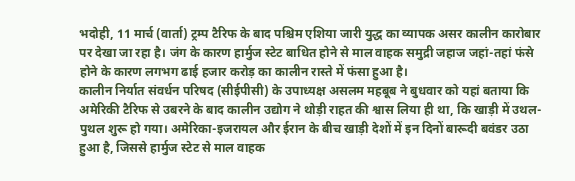भदोही, 11 मार्च (वार्ता) ट्रम्प टैरिफ के बाद पश्चिम एशिया जारी युद्ध का व्यापक असर कालीन कारोबार पर देखा जा रहा है। जंग के कारण हार्मुज स्टेट बाधित होने से माल वाहक समुद्री जहाज जहां-तहां फंसे होने के कारण लगभग ढाई हजार करोड़ का कालीन रास्ते में फंसा हुआ है।
कालीन निर्यात संवर्धन परिषद (सीईपीसी) के उपाध्यक्ष असलम महबूब ने बुधवार को यहां बताया कि अमेरिकी टैरिफ से उबरने के बाद कालीन उद्योग ने थोड़ी राहत की श्वास लिया ही था, कि खाड़ी में उथल-पुथल शुरू हो गया। अमेरिका-इजरायल और ईरान के बीच खाड़ी देशों में इन दिनों बारूदी बवंडर उठा हुआ है, जिससे हार्मुज स्टेट से माल वाहक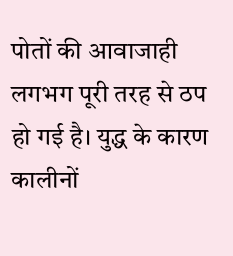पोतों की आवाजाही लगभग पूरी तरह से ठप हो गई है। युद्ध के कारण कालीनों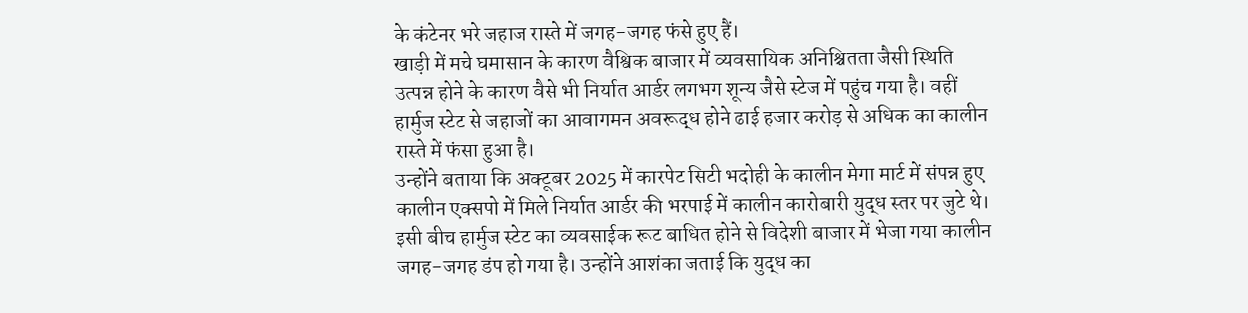के कंटेनर भरे जहाज रास्ते में जगह-जगह फंसे हुए हैं।
खाड़ी में मचे घमासान के कारण वैश्विक बाजार में व्यवसायिक अनिश्चितता जैसी स्थिति उत्पन्न होने के कारण वैसे भी निर्यात आर्डर लगभग शून्य जैसे स्टेज में पहुंच गया है। वहीं हार्मुज स्टेट से जहाजों का आवागमन अवरूद्ध होने ढाई हजार करोड़ से अधिक का कालीन रास्ते में फंसा हुआ है।
उन्होंने बताया कि अक्टूबर 2025 में कारपेट सिटी भदोही के कालीन मेगा मार्ट में संपन्न हुए कालीन एक्सपो में मिले निर्यात आर्डर की भरपाई में कालीन कारोबारी युद्ध स्तर पर जुटे थे। इसी बीच हार्मुज स्टेट का व्यवसाईक रूट बाधित होने से विदेशी बाजार में भेजा गया कालीन जगह-जगह डंप हो गया है। उन्होंने आशंका जताई कि युद्ध का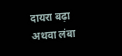दायरा बढ़ा अथवा लंबा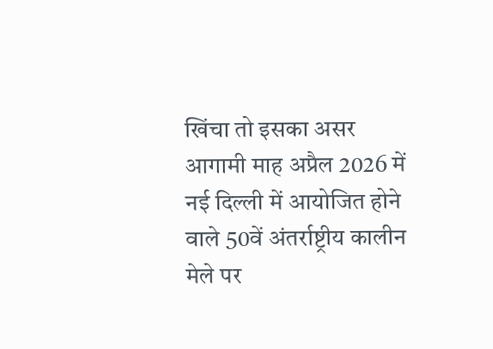खिंचा तो इसका असर आगामी माह अप्रैल 2026 में नई दिल्ली में आयोजित होने वाले 50वें अंतर्राष्ट्रीय कालीन मेले पर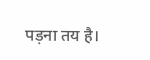पड़ना तय है।